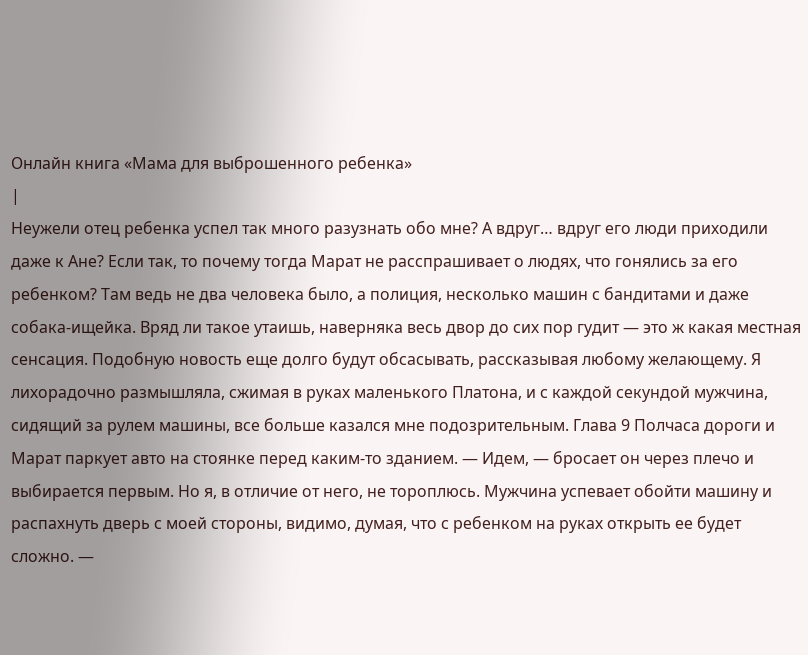Онлайн книга «Мама для выброшенного ребенка»
|
Неужели отец ребенка успел так много разузнать обо мне? А вдруг… вдруг его люди приходили даже к Ане? Если так, то почему тогда Марат не расспрашивает о людях, что гонялись за его ребенком? Там ведь не два человека было, а полиция, несколько машин с бандитами и даже собака-ищейка. Вряд ли такое утаишь, наверняка весь двор до сих пор гудит — это ж какая местная сенсация. Подобную новость еще долго будут обсасывать, рассказывая любому желающему. Я лихорадочно размышляла, сжимая в руках маленького Платона, и с каждой секундой мужчина, сидящий за рулем машины, все больше казался мне подозрительным. Глава 9 Полчаса дороги и Марат паркует авто на стоянке перед каким-то зданием. — Идем, — бросает он через плечо и выбирается первым. Но я, в отличие от него, не тороплюсь. Мужчина успевает обойти машину и распахнуть дверь с моей стороны, видимо, думая, что с ребенком на руках открыть ее будет сложно. —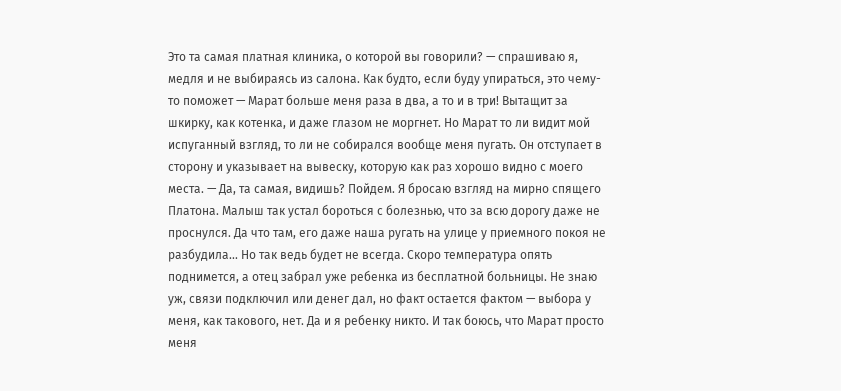Это та самая платная клиника, о которой вы говорили? — спрашиваю я, медля и не выбираясь из салона. Как будто, если буду упираться, это чему-то поможет — Марат больше меня раза в два, а то и в три! Вытащит за шкирку, как котенка, и даже глазом не моргнет. Но Марат то ли видит мой испуганный взгляд, то ли не собирался вообще меня пугать. Он отступает в сторону и указывает на вывеску, которую как раз хорошо видно с моего места. — Да, та самая, видишь? Пойдем. Я бросаю взгляд на мирно спящего Платона. Малыш так устал бороться с болезнью, что за всю дорогу даже не проснулся. Да что там, его даже наша ругать на улице у приемного покоя не разбудила... Но так ведь будет не всегда. Скоро температура опять поднимется, а отец забрал уже ребенка из бесплатной больницы. Не знаю уж, связи подключил или денег дал, но факт остается фактом — выбора у меня, как такового, нет. Да и я ребенку никто. И так боюсь, что Марат просто меня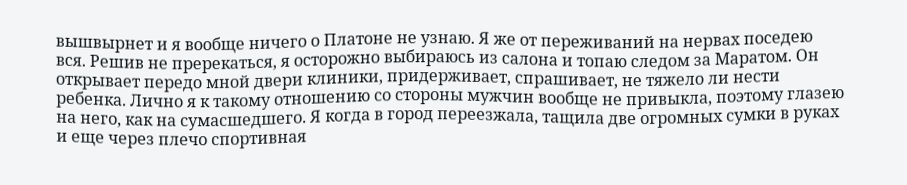вышвырнет и я вообще ничего о Платоне не узнаю. Я же от переживаний на нервах поседею вся. Решив не пререкаться, я осторожно выбираюсь из салона и топаю следом за Маратом. Он открывает передо мной двери клиники, придерживает, спрашивает, не тяжело ли нести ребенка. Лично я к такому отношению со стороны мужчин вообще не привыкла, поэтому глазею на него, как на сумасшедшего. Я когда в город переезжала, тащила две огромных сумки в руках и еще через плечо спортивная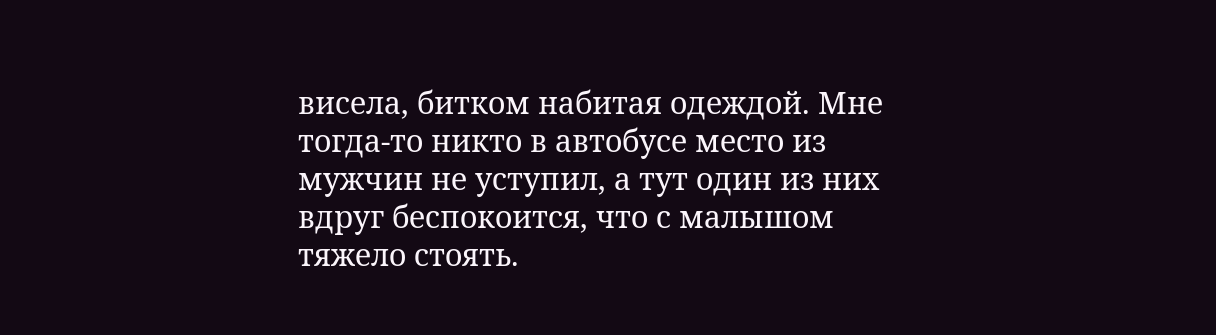висела, битком набитая одеждой. Мне тогда-то никто в автобусе место из мужчин не уступил, а тут один из них вдруг беспокоится, что с малышом тяжело стоять.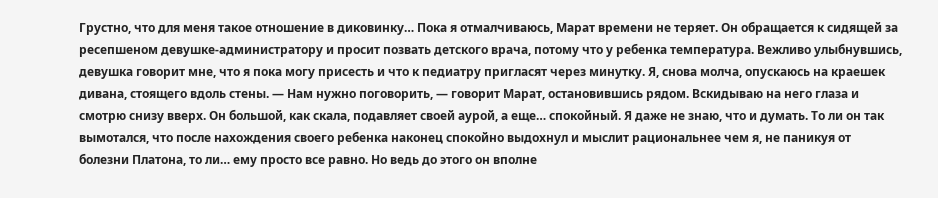Грустно, что для меня такое отношение в диковинку… Пока я отмалчиваюсь, Марат времени не теряет. Он обращается к сидящей за ресепшеном девушке-администратору и просит позвать детского врача, потому что у ребенка температура. Вежливо улыбнувшись, девушка говорит мне, что я пока могу присесть и что к педиатру пригласят через минутку. Я, снова молча, опускаюсь на краешек дивана, стоящего вдоль стены. — Нам нужно поговорить, — говорит Марат, остановившись рядом. Вскидываю на него глаза и смотрю снизу вверх. Он большой, как скала, подавляет своей аурой, а еще… спокойный. Я даже не знаю, что и думать. То ли он так вымотался, что после нахождения своего ребенка наконец спокойно выдохнул и мыслит рациональнее чем я, не паникуя от болезни Платона, то ли… ему просто все равно. Но ведь до этого он вполне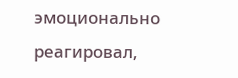эмоционально реагировал,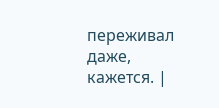переживал даже, кажется. |